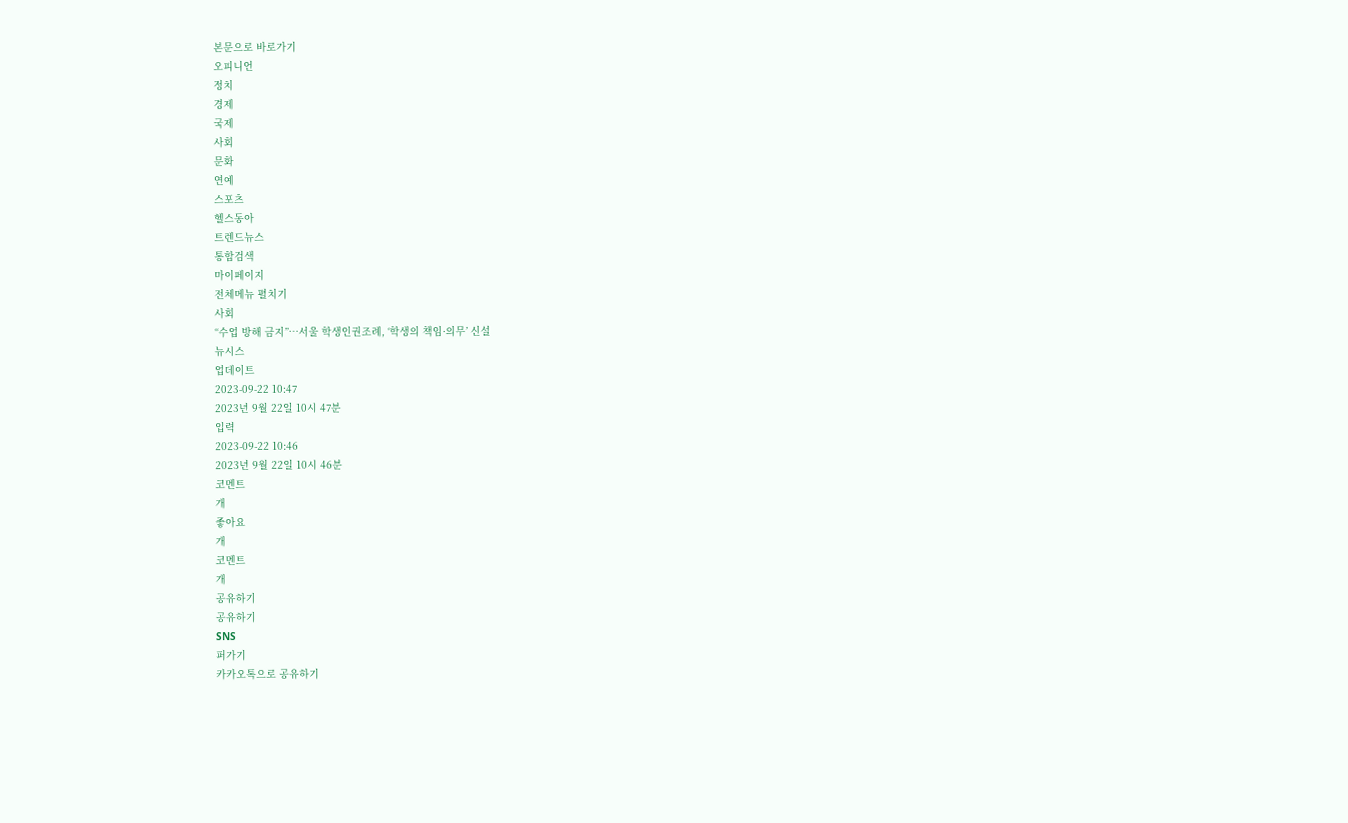본문으로 바로가기
오피니언
정치
경제
국제
사회
문화
연예
스포츠
헬스동아
트렌드뉴스
통합검색
마이페이지
전체메뉴 펼치기
사회
“수업 방해 금지”…서울 학생인권조례, ‘학생의 책임·의무’ 신설
뉴시스
업데이트
2023-09-22 10:47
2023년 9월 22일 10시 47분
입력
2023-09-22 10:46
2023년 9월 22일 10시 46분
코멘트
개
좋아요
개
코멘트
개
공유하기
공유하기
SNS
퍼가기
카카오톡으로 공유하기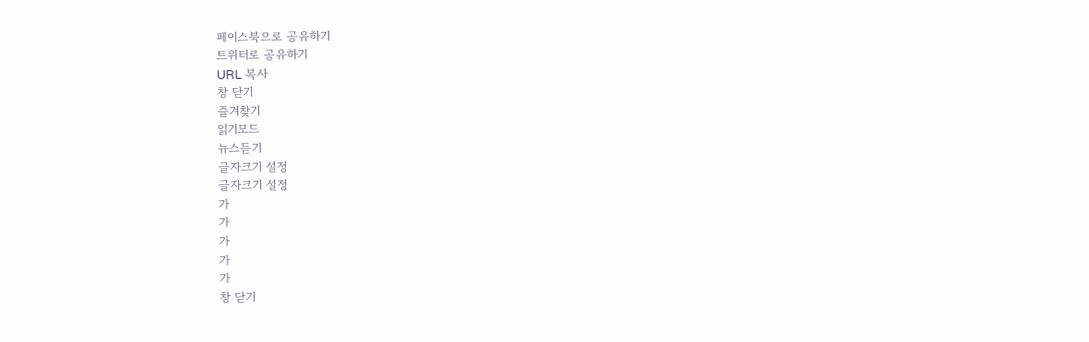페이스북으로 공유하기
트위터로 공유하기
URL 복사
창 닫기
즐겨찾기
읽기모드
뉴스듣기
글자크기 설정
글자크기 설정
가
가
가
가
가
창 닫기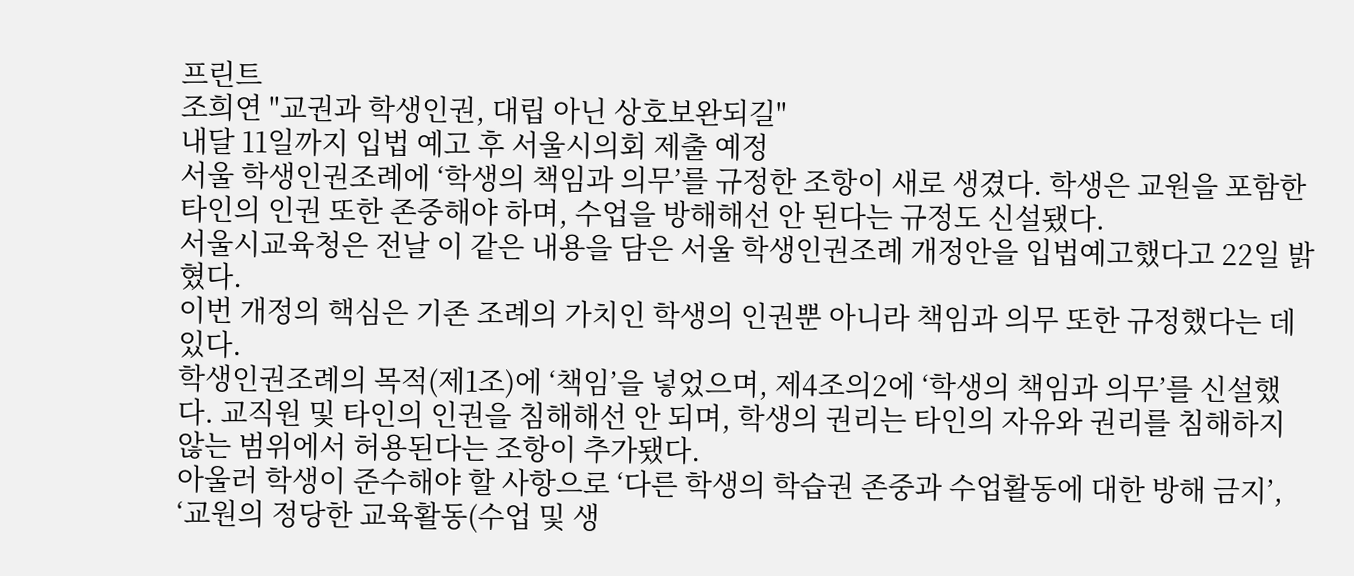프린트
조희연 "교권과 학생인권, 대립 아닌 상호보완되길"
내달 11일까지 입법 예고 후 서울시의회 제출 예정
서울 학생인권조례에 ‘학생의 책임과 의무’를 규정한 조항이 새로 생겼다. 학생은 교원을 포함한 타인의 인권 또한 존중해야 하며, 수업을 방해해선 안 된다는 규정도 신설됐다.
서울시교육청은 전날 이 같은 내용을 담은 서울 학생인권조례 개정안을 입법예고했다고 22일 밝혔다.
이번 개정의 핵심은 기존 조례의 가치인 학생의 인권뿐 아니라 책임과 의무 또한 규정했다는 데 있다.
학생인권조례의 목적(제1조)에 ‘책임’을 넣었으며, 제4조의2에 ‘학생의 책임과 의무’를 신설했다. 교직원 및 타인의 인권을 침해해선 안 되며, 학생의 권리는 타인의 자유와 권리를 침해하지 않는 범위에서 허용된다는 조항이 추가됐다.
아울러 학생이 준수해야 할 사항으로 ‘다른 학생의 학습권 존중과 수업활동에 대한 방해 금지’, ‘교원의 정당한 교육활동(수업 및 생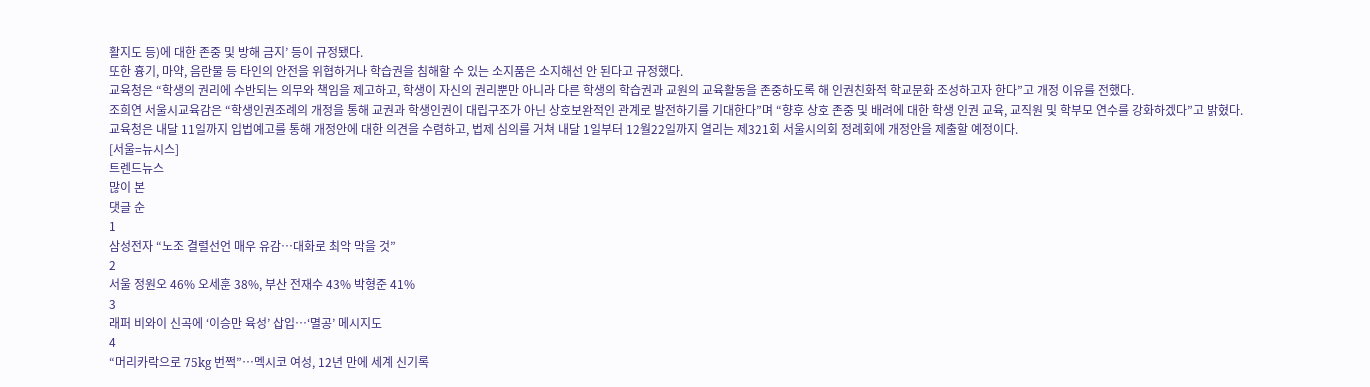활지도 등)에 대한 존중 및 방해 금지’ 등이 규정됐다.
또한 흉기, 마약, 음란물 등 타인의 안전을 위협하거나 학습권을 침해할 수 있는 소지품은 소지해선 안 된다고 규정했다.
교육청은 “학생의 권리에 수반되는 의무와 책임을 제고하고, 학생이 자신의 권리뿐만 아니라 다른 학생의 학습권과 교원의 교육활동을 존중하도록 해 인권친화적 학교문화 조성하고자 한다”고 개정 이유를 전했다.
조희연 서울시교육감은 “학생인권조례의 개정을 통해 교권과 학생인권이 대립구조가 아닌 상호보완적인 관계로 발전하기를 기대한다”며 “향후 상호 존중 및 배려에 대한 학생 인권 교육, 교직원 및 학부모 연수를 강화하겠다”고 밝혔다.
교육청은 내달 11일까지 입법예고를 통해 개정안에 대한 의견을 수렴하고, 법제 심의를 거쳐 내달 1일부터 12월22일까지 열리는 제321회 서울시의회 정례회에 개정안을 제출할 예정이다.
[서울=뉴시스]
트렌드뉴스
많이 본
댓글 순
1
삼성전자 “노조 결렬선언 매우 유감…대화로 최악 막을 것”
2
서울 정원오 46% 오세훈 38%, 부산 전재수 43% 박형준 41%
3
래퍼 비와이 신곡에 ‘이승만 육성’ 삽입…‘멸공’ 메시지도
4
“머리카락으로 75kg 번쩍”…멕시코 여성, 12년 만에 세계 신기록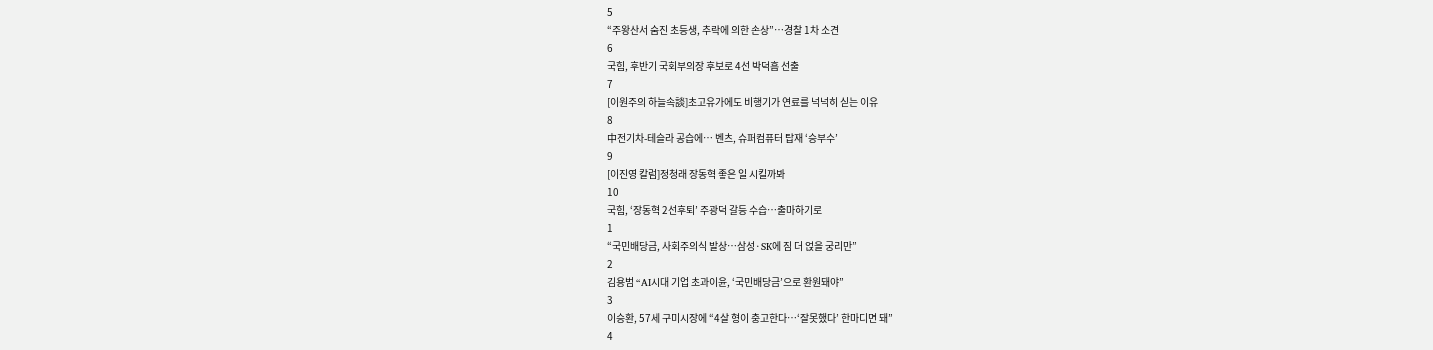5
“주왕산서 숨진 초등생, 추락에 의한 손상”…경찰 1차 소견
6
국힘, 후반기 국회부의장 후보로 4선 박덕흠 선출
7
[이원주의 하늘속談]초고유가에도 비행기가 연료를 넉넉히 싣는 이유
8
中전기차-테슬라 공습에… 벤츠, 슈퍼컴퓨터 탑재 ‘승부수’
9
[이진영 칼럼]정청래 장동혁 좋은 일 시킬까봐
10
국힘, ‘장동혁 2선후퇴’ 주광덕 갈등 수습…출마하기로
1
“국민배당금, 사회주의식 발상…삼성·SK에 짐 더 얹을 궁리만”
2
김용범 “AI시대 기업 초과이윤, ‘국민배당금’으로 환원돼야”
3
이승환, 57세 구미시장에 “4살 형이 충고한다…‘잘못했다’ 한마디면 돼”
4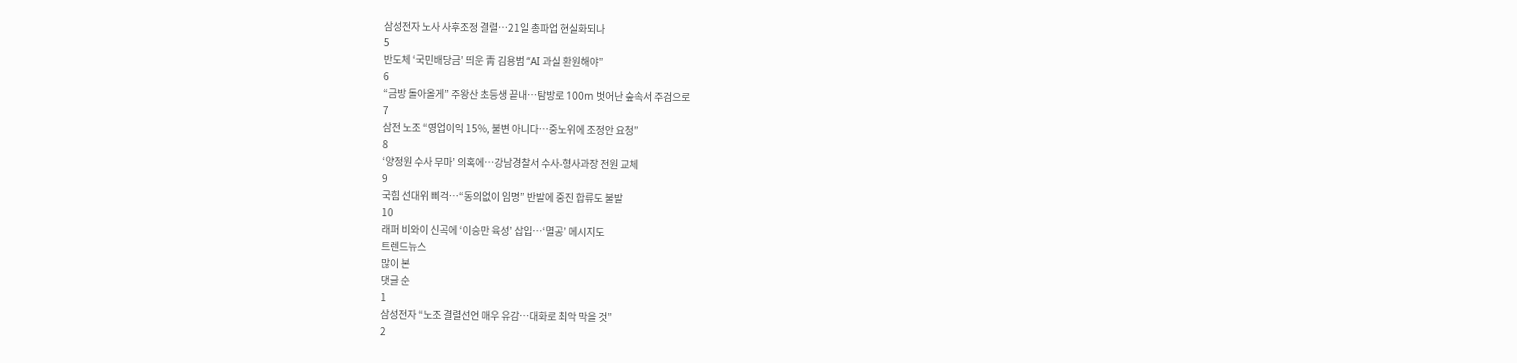삼성전자 노사 사후조정 결렬…21일 총파업 현실화되나
5
반도체 ‘국민배당금’ 띄운 靑 김용범 “AI 과실 환원해야”
6
“금방 돌아올게” 주왕산 초등생 끝내…탐방로 100m 벗어난 숲속서 주검으로
7
삼전 노조 “영업이익 15%, 불변 아니다…중노위에 조정안 요청”
8
‘양정원 수사 무마’ 의혹에…강남경찰서 수사-형사과장 전원 교체
9
국힘 선대위 삐걱…“동의없이 임명” 반발에 중진 합류도 불발
10
래퍼 비와이 신곡에 ‘이승만 육성’ 삽입…‘멸공’ 메시지도
트렌드뉴스
많이 본
댓글 순
1
삼성전자 “노조 결렬선언 매우 유감…대화로 최악 막을 것”
2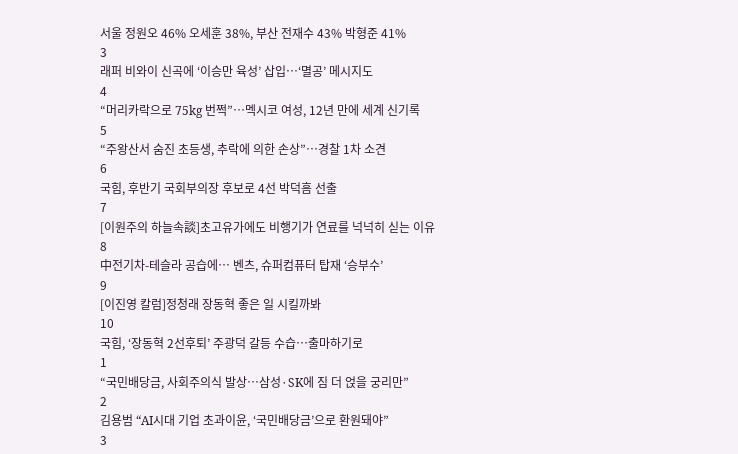서울 정원오 46% 오세훈 38%, 부산 전재수 43% 박형준 41%
3
래퍼 비와이 신곡에 ‘이승만 육성’ 삽입…‘멸공’ 메시지도
4
“머리카락으로 75kg 번쩍”…멕시코 여성, 12년 만에 세계 신기록
5
“주왕산서 숨진 초등생, 추락에 의한 손상”…경찰 1차 소견
6
국힘, 후반기 국회부의장 후보로 4선 박덕흠 선출
7
[이원주의 하늘속談]초고유가에도 비행기가 연료를 넉넉히 싣는 이유
8
中전기차-테슬라 공습에… 벤츠, 슈퍼컴퓨터 탑재 ‘승부수’
9
[이진영 칼럼]정청래 장동혁 좋은 일 시킬까봐
10
국힘, ‘장동혁 2선후퇴’ 주광덕 갈등 수습…출마하기로
1
“국민배당금, 사회주의식 발상…삼성·SK에 짐 더 얹을 궁리만”
2
김용범 “AI시대 기업 초과이윤, ‘국민배당금’으로 환원돼야”
3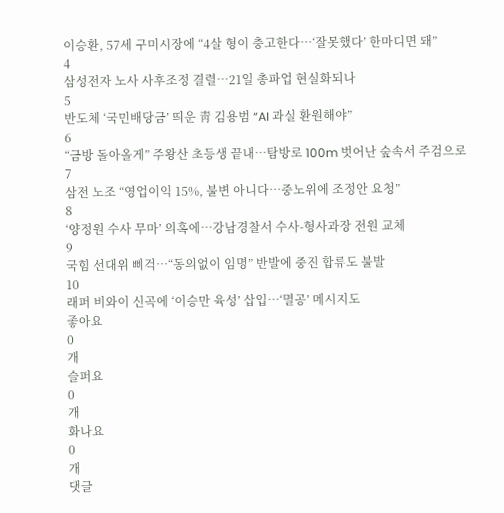이승환, 57세 구미시장에 “4살 형이 충고한다…‘잘못했다’ 한마디면 돼”
4
삼성전자 노사 사후조정 결렬…21일 총파업 현실화되나
5
반도체 ‘국민배당금’ 띄운 靑 김용범 “AI 과실 환원해야”
6
“금방 돌아올게” 주왕산 초등생 끝내…탐방로 100m 벗어난 숲속서 주검으로
7
삼전 노조 “영업이익 15%, 불변 아니다…중노위에 조정안 요청”
8
‘양정원 수사 무마’ 의혹에…강남경찰서 수사-형사과장 전원 교체
9
국힘 선대위 삐걱…“동의없이 임명” 반발에 중진 합류도 불발
10
래퍼 비와이 신곡에 ‘이승만 육성’ 삽입…‘멸공’ 메시지도
좋아요
0
개
슬퍼요
0
개
화나요
0
개
댓글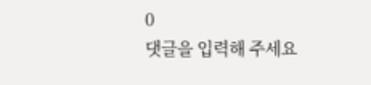0
댓글을 입력해 주세요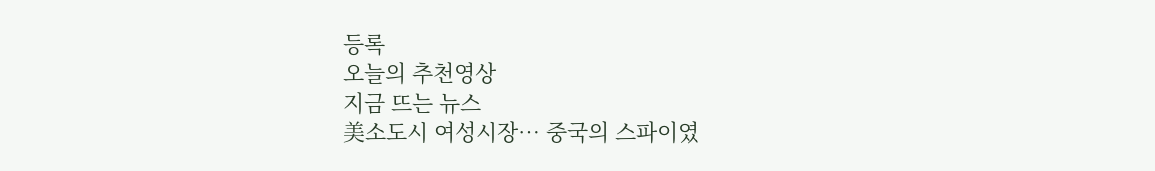등록
오늘의 추천영상
지금 뜨는 뉴스
美소도시 여성시장… 중국의 스파이였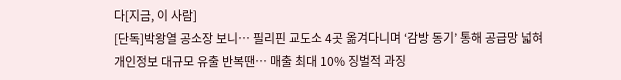다[지금, 이 사람]
[단독]박왕열 공소장 보니… 필리핀 교도소 4곳 옮겨다니며 ‘감방 동기’ 통해 공급망 넓혀
개인정보 대규모 유출 반복땐… 매출 최대 10% 징벌적 과징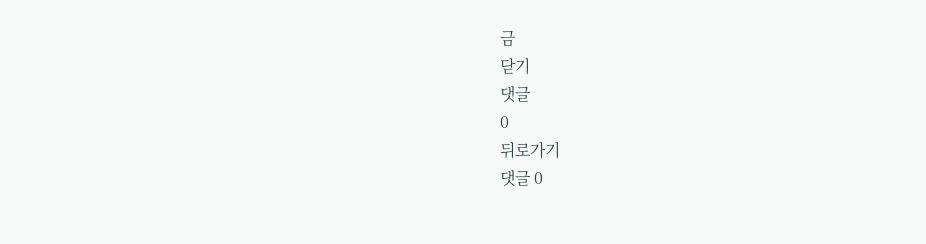금
닫기
댓글
0
뒤로가기
댓글 0